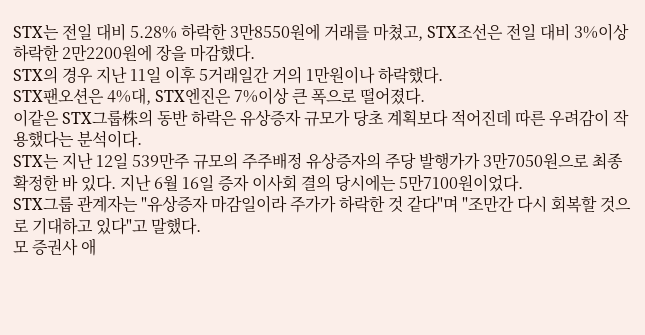STX는 전일 대비 5.28% 하락한 3만8550원에 거래를 마쳤고, STX조선은 전일 대비 3%이상 하락한 2만2200원에 장을 마감했다.
STX의 경우 지난 11일 이후 5거래일간 거의 1만원이나 하락했다.
STX팬오션은 4%대, STX엔진은 7%이상 큰 폭으로 떨어졌다.
이같은 STX그룹株의 동반 하락은 유상증자 규모가 당초 계획보다 적어진데 따른 우려감이 작용했다는 분석이다.
STX는 지난 12일 539만주 규모의 주주배정 유상증자의 주당 발행가가 3만7050원으로 최종 확정한 바 있다. 지난 6월 16일 증자 이사회 결의 당시에는 5만7100원이었다.
STX그룹 관계자는 "유상증자 마감일이라 주가가 하락한 것 같다"며 "조만간 다시 회복할 것으로 기대하고 있다"고 말했다.
모 증권사 애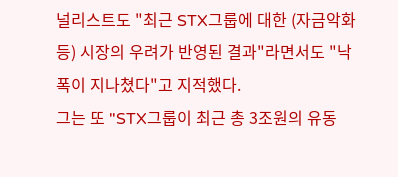널리스트도 "최근 STX그룹에 대한 (자금악화 등) 시장의 우려가 반영된 결과"라면서도 "낙폭이 지나쳤다"고 지적했다.
그는 또 "STX그룹이 최근 총 3조원의 유동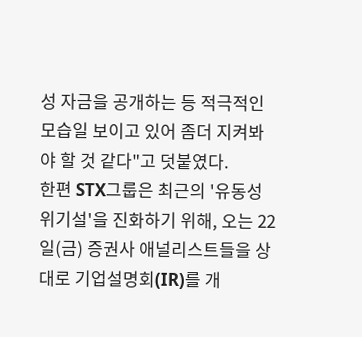성 자금을 공개하는 등 적극적인 모습일 보이고 있어 좀더 지켜봐야 할 것 같다"고 덧붙였다.
한편 STX그룹은 최근의 '유동성 위기설'을 진화하기 위해, 오는 22일(금) 증권사 애널리스트들을 상대로 기업설명회(IR)를 개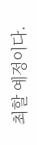최할 예정이다.